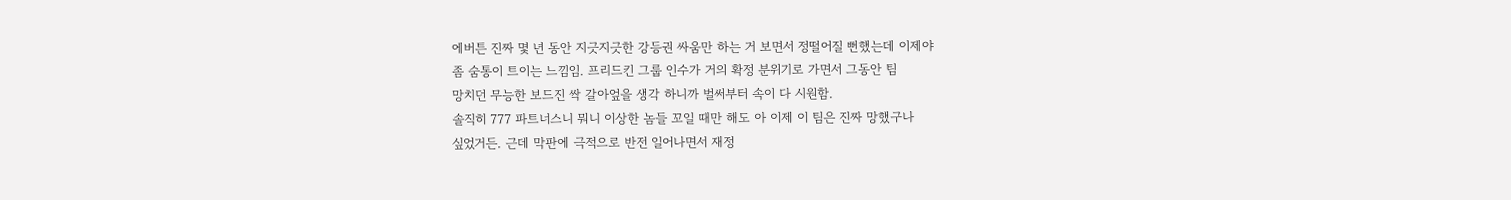에버튼 진짜 몇 년 동안 지긋지긋한 강등권 싸움만 하는 거 보면서 정떨어질 뻔했는데 이제야
좀 숨통이 트이는 느낌임. 프리드킨 그룹 인수가 거의 확정 분위기로 가면서 그동안 팀
망치던 무능한 보드진 싹 갈아엎을 생각 하니까 벌써부터 속이 다 시원함.
솔직히 777 파트너스니 뭐니 이상한 놈들 꼬일 때만 해도 아 이제 이 팀은 진짜 망했구나
싶었거든. 근데 막판에 극적으로 반전 일어나면서 재정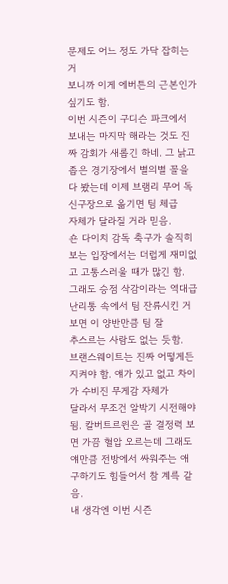문제도 어느 정도 가닥 잡히는 거
보니까 이게 에버튼의 근본인가 싶기도 함.
이번 시즌이 구디슨 파크에서 보내는 마지막 해라는 것도 진짜 감회가 새롭긴 하네. 그 낡고
좁은 경기장에서 별의별 꼴을 다 봤는데 이제 브램리 무어 독 신구장으로 옮기면 팀 체급
자체가 달라질 거라 믿음.
숀 다이치 감독 축구가 솔직히 보는 입장에서는 더럽게 재미없고 고통스러울 때가 많긴 함.
그래도 승점 삭감이라는 역대급 난리통 속에서 팀 잔류시킨 거 보면 이 양반만큼 팀 잘
추스르는 사람도 없는 듯함.
브랜스웨이트는 진짜 어떻게든 지켜야 함. 얘가 있고 없고 차이가 수비진 무게감 자체가
달라서 무조건 알박기 시전해야 됨. 칼버트르윈은 골 결정력 보면 가끔 혈압 오르는데 그래도
얘만큼 전방에서 싸워주는 애 구하기도 힘들어서 참 계륵 같음.
내 생각엔 이번 시즌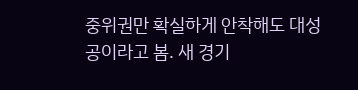중위권만 확실하게 안착해도 대성공이라고 봄. 새 경기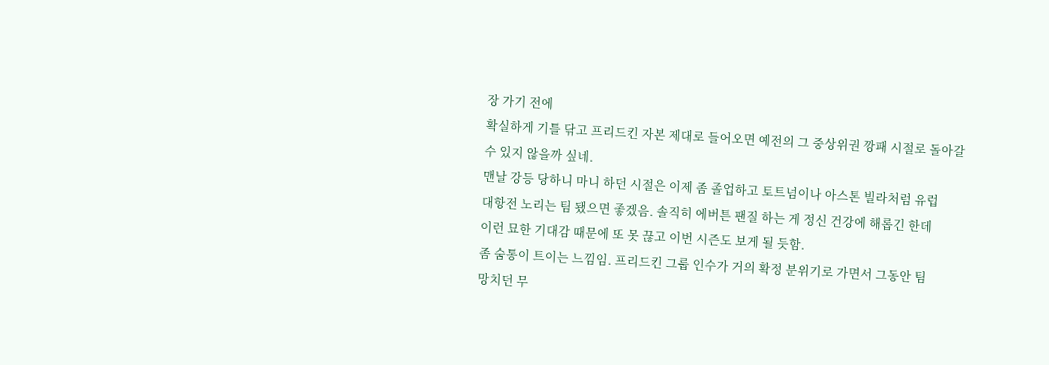장 가기 전에
확실하게 기틀 닦고 프리드킨 자본 제대로 들어오면 예전의 그 중상위권 깡패 시절로 돌아갈
수 있지 않을까 싶네.
맨날 강등 당하니 마니 하던 시절은 이제 좀 졸업하고 토트넘이나 아스톤 빌라처럼 유럽
대항전 노리는 팀 됐으면 좋겠음. 솔직히 에버튼 팬질 하는 게 정신 건강에 해롭긴 한데
이런 묘한 기대감 때문에 또 못 끊고 이번 시즌도 보게 될 듯함.
좀 숨통이 트이는 느낌임. 프리드킨 그룹 인수가 거의 확정 분위기로 가면서 그동안 팀
망치던 무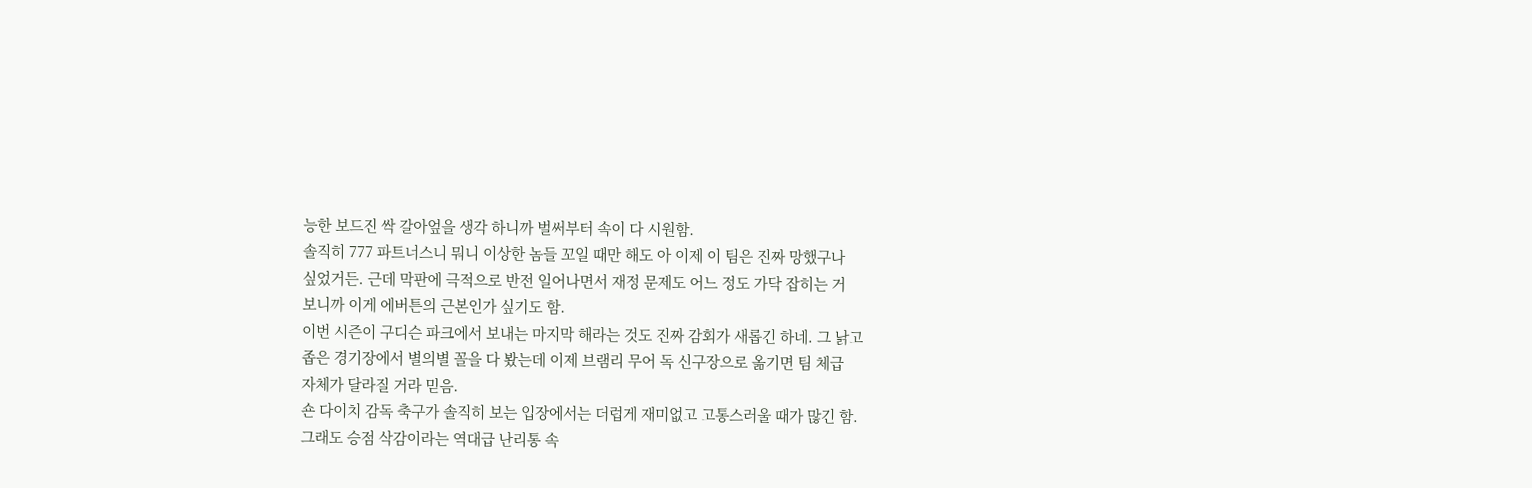능한 보드진 싹 갈아엎을 생각 하니까 벌써부터 속이 다 시원함.
솔직히 777 파트너스니 뭐니 이상한 놈들 꼬일 때만 해도 아 이제 이 팀은 진짜 망했구나
싶었거든. 근데 막판에 극적으로 반전 일어나면서 재정 문제도 어느 정도 가닥 잡히는 거
보니까 이게 에버튼의 근본인가 싶기도 함.
이번 시즌이 구디슨 파크에서 보내는 마지막 해라는 것도 진짜 감회가 새롭긴 하네. 그 낡고
좁은 경기장에서 별의별 꼴을 다 봤는데 이제 브램리 무어 독 신구장으로 옮기면 팀 체급
자체가 달라질 거라 믿음.
숀 다이치 감독 축구가 솔직히 보는 입장에서는 더럽게 재미없고 고통스러울 때가 많긴 함.
그래도 승점 삭감이라는 역대급 난리통 속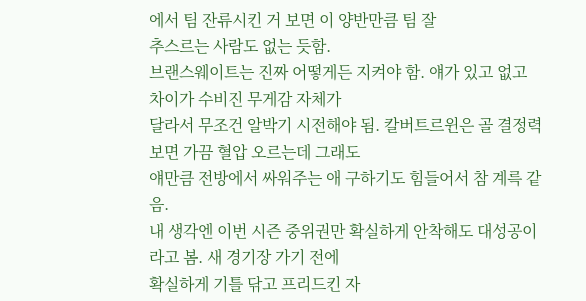에서 팀 잔류시킨 거 보면 이 양반만큼 팀 잘
추스르는 사람도 없는 듯함.
브랜스웨이트는 진짜 어떻게든 지켜야 함. 얘가 있고 없고 차이가 수비진 무게감 자체가
달라서 무조건 알박기 시전해야 됨. 칼버트르윈은 골 결정력 보면 가끔 혈압 오르는데 그래도
얘만큼 전방에서 싸워주는 애 구하기도 힘들어서 참 계륵 같음.
내 생각엔 이번 시즌 중위권만 확실하게 안착해도 대성공이라고 봄. 새 경기장 가기 전에
확실하게 기틀 닦고 프리드킨 자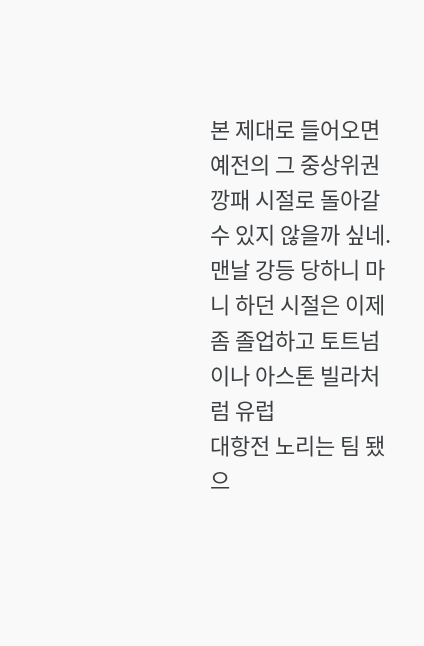본 제대로 들어오면 예전의 그 중상위권 깡패 시절로 돌아갈
수 있지 않을까 싶네.
맨날 강등 당하니 마니 하던 시절은 이제 좀 졸업하고 토트넘이나 아스톤 빌라처럼 유럽
대항전 노리는 팀 됐으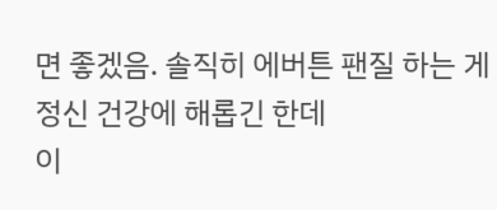면 좋겠음. 솔직히 에버튼 팬질 하는 게 정신 건강에 해롭긴 한데
이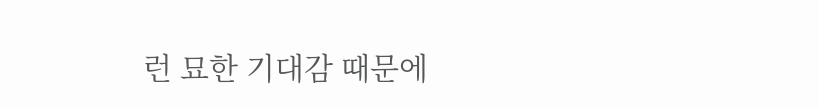런 묘한 기대감 때문에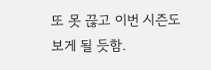또 못 끊고 이번 시즌도 보게 될 듯함.